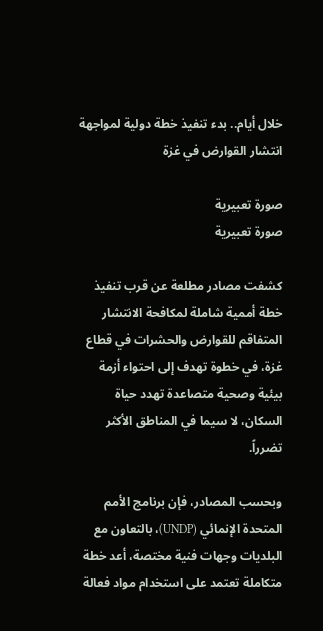خلال أيام.. بدء تنفيذ خطة دولية لمواجهة انتشار القوارض في غزة

صورة تعبيرية
صورة تعبيرية

كشفت مصادر مطلعة عن قرب تنفيذ خطة أممية شاملة لمكافحة الانتشار المتفاقم للقوارض والحشرات في قطاع غزة، في خطوة تهدف إلى احتواء أزمة بيئية وصحية متصاعدة تهدد حياة السكان، لا سيما في المناطق الأكثر تضرراً.

وبحسب المصادر، فإن برنامج الأمم المتحدة الإنمائي (UNDP)، بالتعاون مع البلديات وجهات فنية مختصة، أعد خطة متكاملة تعتمد على استخدام مواد فعالة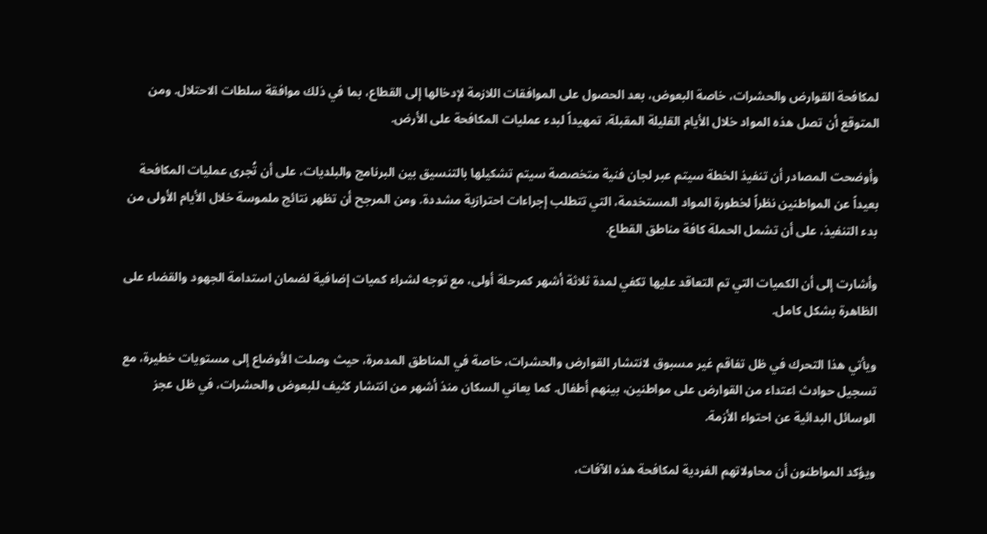لمكافحة القوارض والحشرات، خاصة البعوض، بعد الحصول على الموافقات اللازمة لإدخالها إلى القطاع، بما في ذلك موافقة سلطات الاحتلال. ومن المتوقع أن تصل هذه المواد خلال الأيام القليلة المقبلة، تمهيداً لبدء عمليات المكافحة على الأرض.

وأوضحت المصادر أن تنفيذ الخطة سيتم عبر لجان فنية متخصصة سيتم تشكيلها بالتنسيق بين البرنامج والبلديات، على أن تُجرى عمليات المكافحة بعيداً عن المواطنين نظراً لخطورة المواد المستخدمة، التي تتطلب إجراءات احترازية مشددة. ومن المرجح أن تظهر نتائج ملموسة خلال الأيام الأولى من بدء التنفيذ، على أن تشمل الحملة كافة مناطق القطاع.

وأشارت إلى أن الكميات التي تم التعاقد عليها تكفي لمدة ثلاثة أشهر كمرحلة أولى، مع توجه لشراء كميات إضافية لضمان استدامة الجهود والقضاء على الظاهرة بشكل كامل.

ويأتي هذا التحرك في ظل تفاقم غير مسبوق لانتشار القوارض والحشرات، خاصة في المناطق المدمرة، حيث وصلت الأوضاع إلى مستويات خطيرة، مع تسجيل حوادث اعتداء من القوارض على مواطنين، بينهم أطفال. كما يعاني السكان منذ أشهر من انتشار كثيف للبعوض والحشرات، في ظل عجز الوسائل البدائية عن احتواء الأزمة.

ويؤكد المواطنون أن محاولاتهم الفردية لمكافحة هذه الآفات،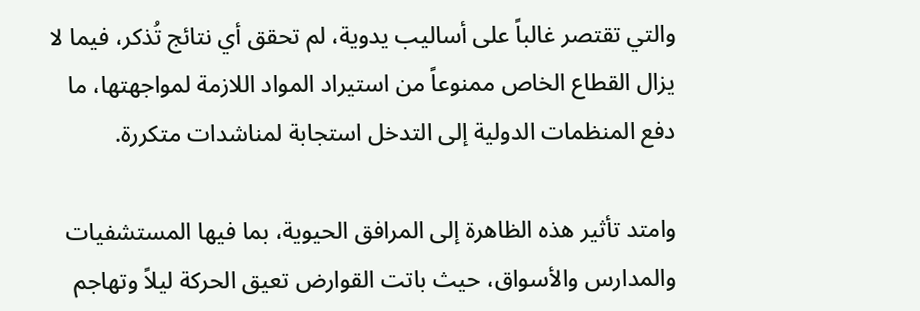والتي تقتصر غالباً على أساليب يدوية، لم تحقق أي نتائج تُذكر، فيما لا يزال القطاع الخاص ممنوعاً من استيراد المواد اللازمة لمواجهتها، ما دفع المنظمات الدولية إلى التدخل استجابة لمناشدات متكررة.

وامتد تأثير هذه الظاهرة إلى المرافق الحيوية، بما فيها المستشفيات والمدارس والأسواق، حيث باتت القوارض تعيق الحركة ليلاً وتهاجم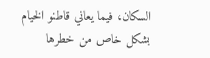السكان، فيما يعاني قاطنو الخيام بشكل خاص من خطرها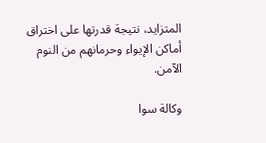المتزايد، نتيجة قدرتها على اختراق أماكن الإيواء وحرمانهم من النوم الآمن.

وكالة سوا